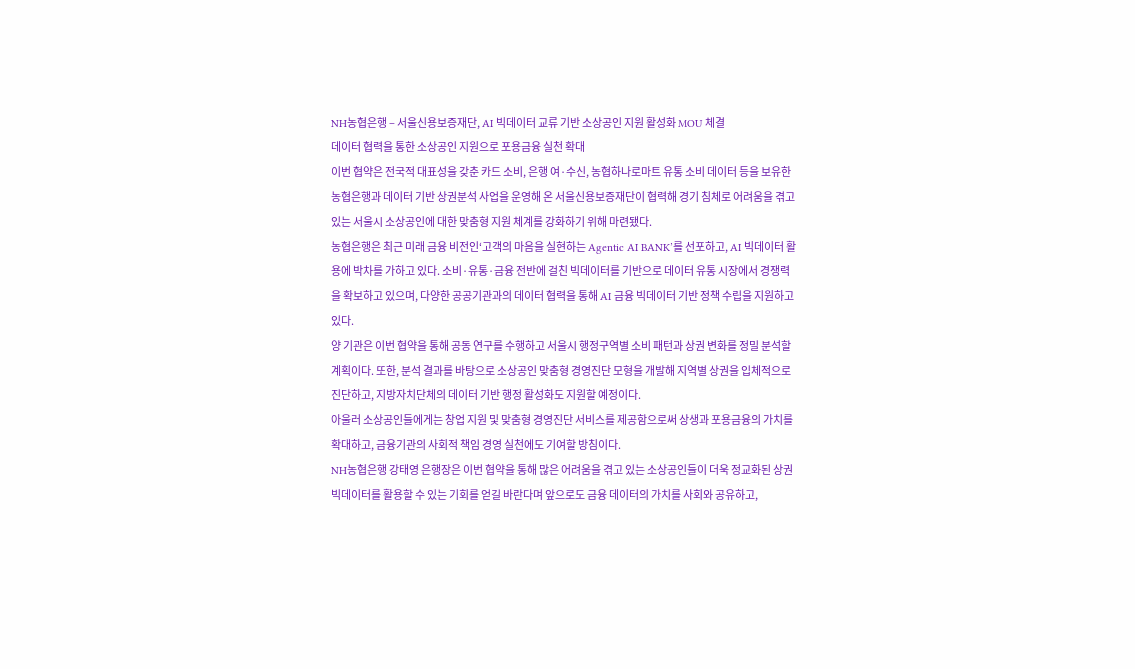NH농협은행 – 서울신용보증재단, AI 빅데이터 교류 기반 소상공인 지원 활성화 MOU 체결
데이터 협력을 통한 소상공인 지원으로 포용금융 실천 확대
이번 협약은 전국적 대표성을 갖춘 카드 소비, 은행 여·수신, 농협하나로마트 유통 소비 데이터 등을 보유한 농협은행과 데이터 기반 상권분석 사업을 운영해 온 서울신용보증재단이 협력해 경기 침체로 어려움을 겪고 있는 서울시 소상공인에 대한 맞춤형 지원 체계를 강화하기 위해 마련됐다.
농협은행은 최근 미래 금융 비전인‘고객의 마음을 실현하는 Agentic AI BANK’를 선포하고, AI 빅데이터 활용에 박차를 가하고 있다. 소비·유통·금융 전반에 걸친 빅데이터를 기반으로 데이터 유통 시장에서 경쟁력을 확보하고 있으며, 다양한 공공기관과의 데이터 협력을 통해 AI 금융 빅데이터 기반 정책 수립을 지원하고 있다.
양 기관은 이번 협약을 통해 공동 연구를 수행하고 서울시 행정구역별 소비 패턴과 상권 변화를 정밀 분석할 계획이다. 또한, 분석 결과를 바탕으로 소상공인 맞춤형 경영진단 모형을 개발해 지역별 상권을 입체적으로 진단하고, 지방자치단체의 데이터 기반 행정 활성화도 지원할 예정이다.
아울러 소상공인들에게는 창업 지원 및 맞춤형 경영진단 서비스를 제공함으로써 상생과 포용금융의 가치를 확대하고, 금융기관의 사회적 책임 경영 실천에도 기여할 방침이다.
NH농협은행 강태영 은행장은 이번 협약을 통해 많은 어려움을 겪고 있는 소상공인들이 더욱 정교화된 상권 빅데이터를 활용할 수 있는 기회를 얻길 바란다며 앞으로도 금융 데이터의 가치를 사회와 공유하고,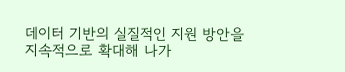데이터 기반의 실질적인 지원 방안을 지속적으로 확대해 나가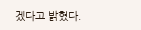겠다고 밝혔다.